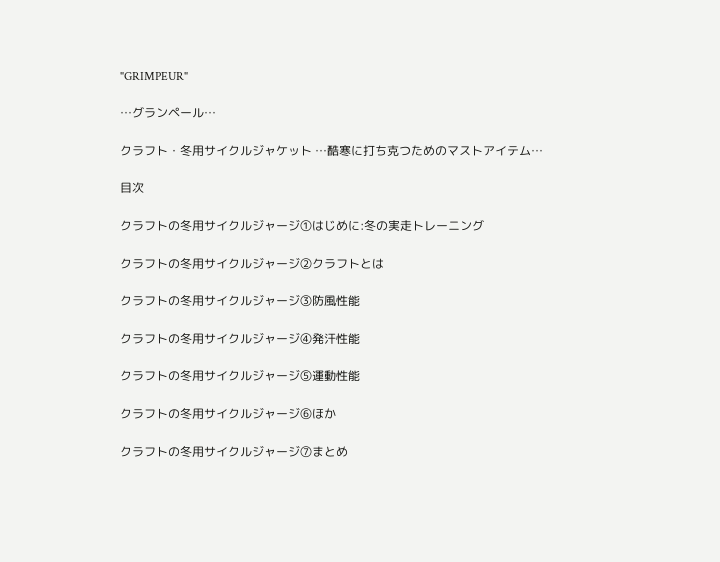"GRIMPEUR"

…グランペール…

クラフト・冬用サイクルジャケット …酷寒に打ち克つためのマストアイテム…

目次

クラフトの冬用サイクルジャージ①はじめに:冬の実走トレーニング

クラフトの冬用サイクルジャージ②クラフトとは

クラフトの冬用サイクルジャージ③防風性能

クラフトの冬用サイクルジャージ④発汗性能

クラフトの冬用サイクルジャージ⑤運動性能

クラフトの冬用サイクルジャージ⑥ほか

クラフトの冬用サイクルジャージ⑦まとめ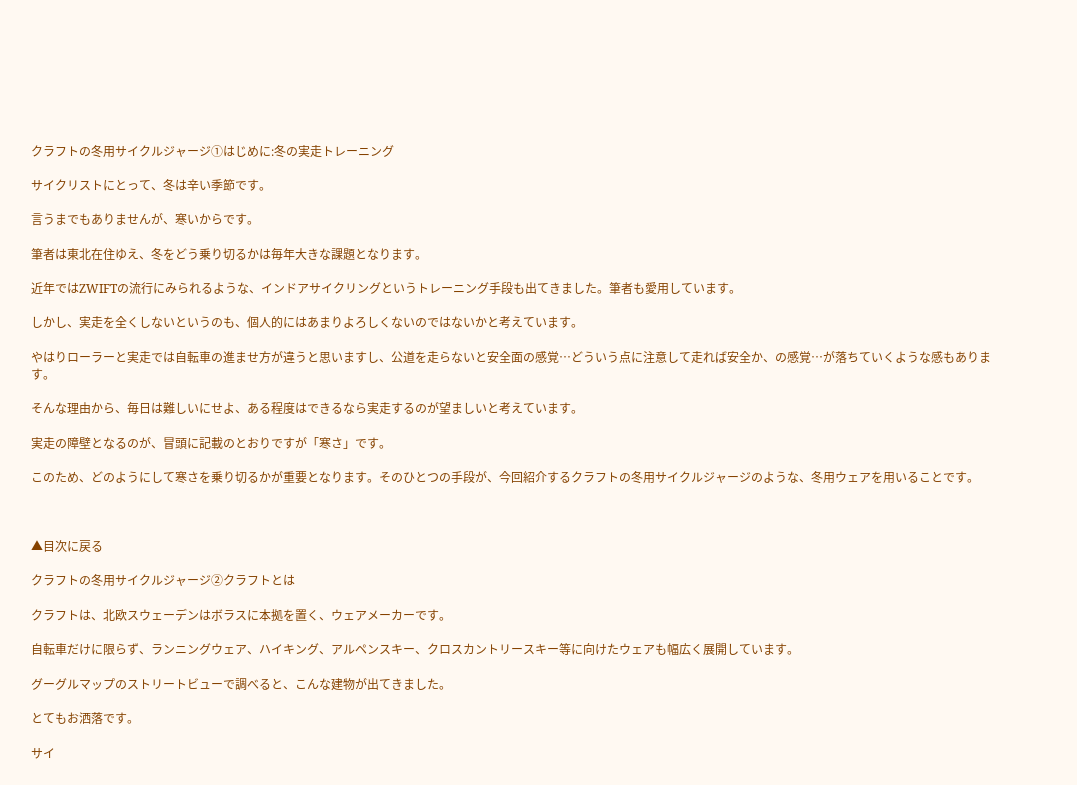クラフトの冬用サイクルジャージ①はじめに:冬の実走トレーニング

サイクリストにとって、冬は辛い季節です。

言うまでもありませんが、寒いからです。

筆者は東北在住ゆえ、冬をどう乗り切るかは毎年大きな課題となります。

近年ではZWIFTの流行にみられるような、インドアサイクリングというトレーニング手段も出てきました。筆者も愛用しています。

しかし、実走を全くしないというのも、個人的にはあまりよろしくないのではないかと考えています。

やはりローラーと実走では自転車の進ませ方が違うと思いますし、公道を走らないと安全面の感覚…どういう点に注意して走れば安全か、の感覚…が落ちていくような感もあります。

そんな理由から、毎日は難しいにせよ、ある程度はできるなら実走するのが望ましいと考えています。

実走の障壁となるのが、冒頭に記載のとおりですが「寒さ」です。

このため、どのようにして寒さを乗り切るかが重要となります。そのひとつの手段が、今回紹介するクラフトの冬用サイクルジャージのような、冬用ウェアを用いることです。



▲目次に戻る

クラフトの冬用サイクルジャージ②クラフトとは

クラフトは、北欧スウェーデンはボラスに本拠を置く、ウェアメーカーです。

自転車だけに限らず、ランニングウェア、ハイキング、アルペンスキー、クロスカントリースキー等に向けたウェアも幅広く展開しています。

グーグルマップのストリートビューで調べると、こんな建物が出てきました。

とてもお洒落です。

サイ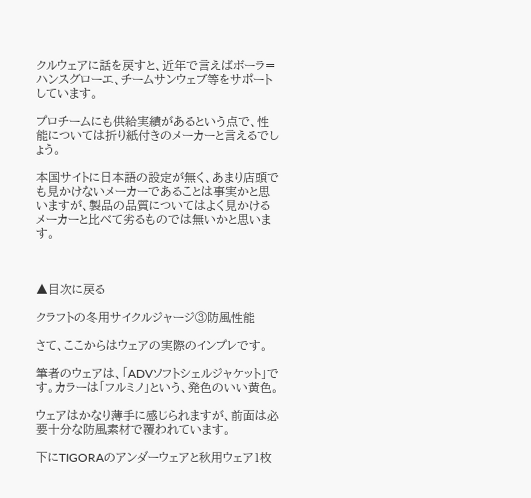クルウェアに話を戻すと、近年で言えばボーラ=ハンスグローエ、チームサンウェブ等をサポートしています。

プロチームにも供給実績があるという点で、性能については折り紙付きのメーカーと言えるでしょう。

本国サイトに日本語の設定が無く、あまり店頭でも見かけないメーカーであることは事実かと思いますが、製品の品質についてはよく見かけるメーカーと比べて劣るものでは無いかと思います。



▲目次に戻る

クラフトの冬用サイクルジャージ③防風性能

さて、ここからはウェアの実際のインプレです。

筆者のウェアは、「ADVソフトシェルジャケット」です。カラーは「フルミノ」という、発色のいい黄色。

ウェアはかなり薄手に感じられますが、前面は必要十分な防風素材で覆われています。

下にTIGORAのアンダーウェアと秋用ウェア1枚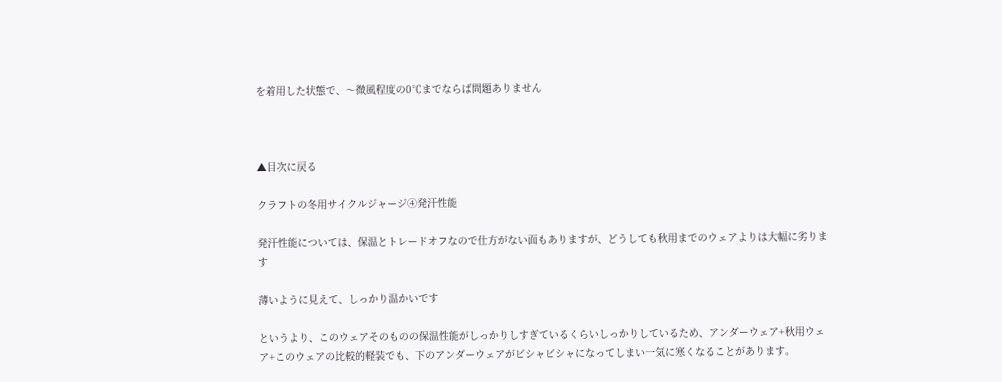を着用した状態で、〜微風程度の0℃までならば問題ありません



▲目次に戻る

クラフトの冬用サイクルジャージ④発汗性能

発汗性能については、保温とトレードオフなので仕方がない面もありますが、どうしても秋用までのウェアよりは大幅に劣ります

薄いように見えて、しっかり温かいです

というより、このウェアそのものの保温性能がしっかりしすぎているくらいしっかりしているため、アンダーウェア+秋用ウェア+このウェアの比較的軽装でも、下のアンダーウェアがビシャビシャになってしまい一気に寒くなることがあります。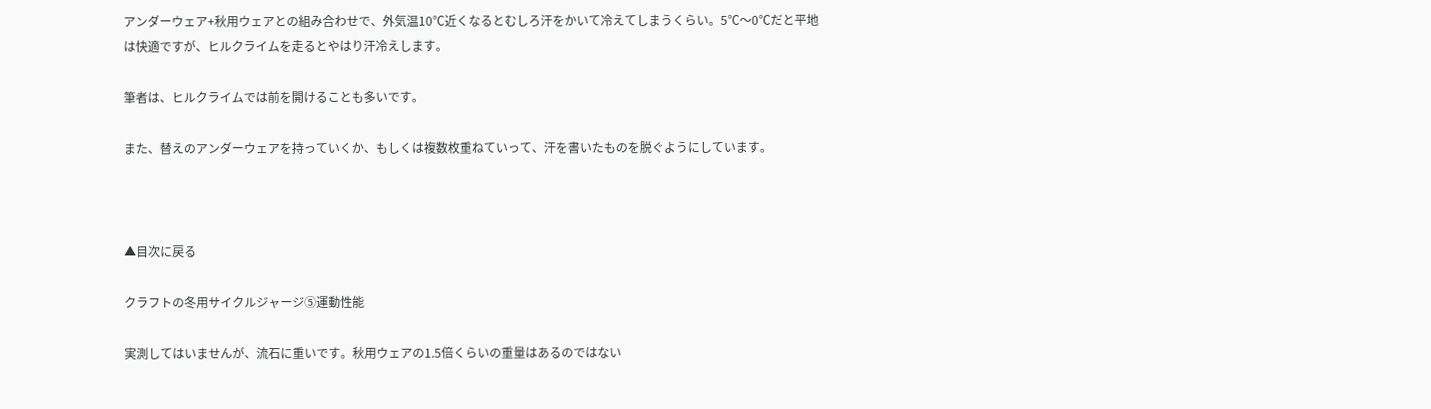アンダーウェア+秋用ウェアとの組み合わせで、外気温10℃近くなるとむしろ汗をかいて冷えてしまうくらい。5℃〜0℃だと平地は快適ですが、ヒルクライムを走るとやはり汗冷えします。

筆者は、ヒルクライムでは前を開けることも多いです。

また、替えのアンダーウェアを持っていくか、もしくは複数枚重ねていって、汗を書いたものを脱ぐようにしています。



▲目次に戻る

クラフトの冬用サイクルジャージ⑤運動性能

実測してはいませんが、流石に重いです。秋用ウェアの1.5倍くらいの重量はあるのではない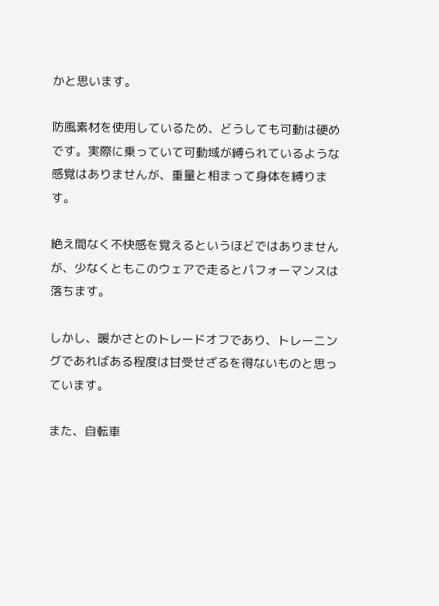かと思います。

防風素材を使用しているため、どうしても可動は硬めです。実際に乗っていて可動域が縛られているような感覚はありませんが、重量と相まって身体を縛ります。

絶え間なく不快感を覚えるというほどではありませんが、少なくともこのウェアで走るとパフォーマンスは落ちます。

しかし、暖かさとのトレードオフであり、トレーニングであればある程度は甘受せざるを得ないものと思っています。

また、自転車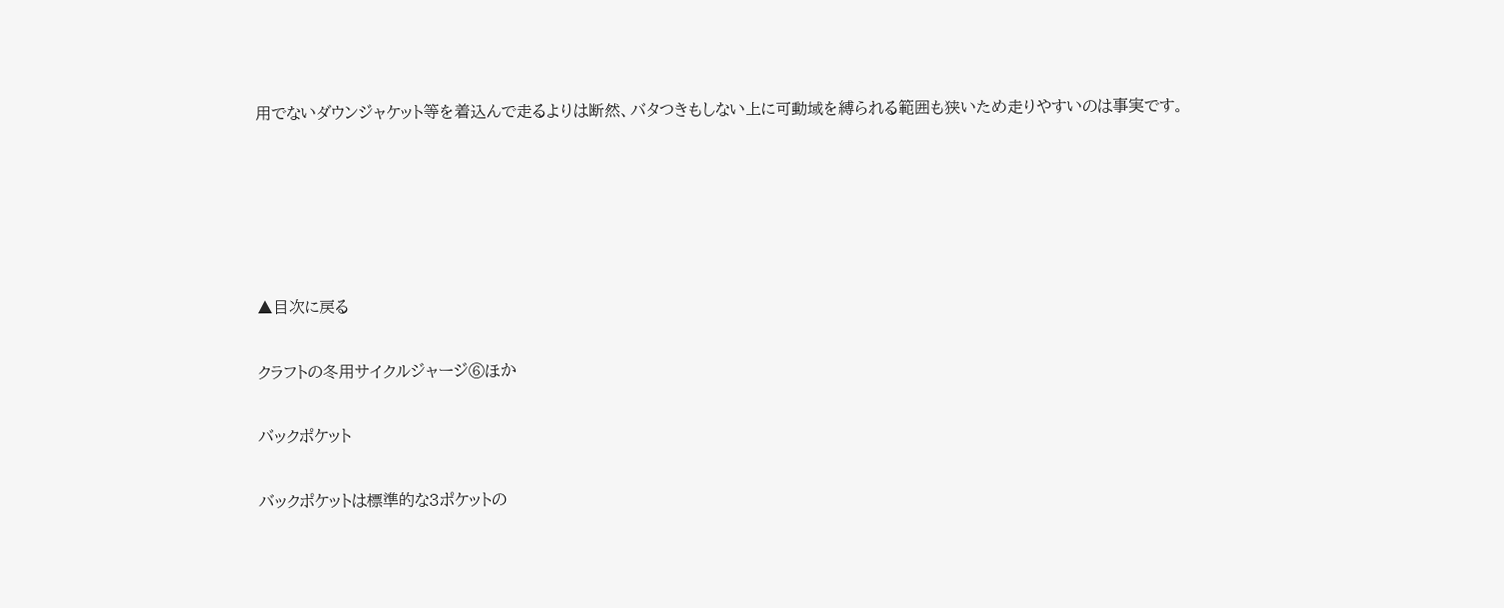用でないダウンジャケット等を着込んで走るよりは断然、バタつきもしない上に可動域を縛られる範囲も狭いため走りやすいのは事実です。





▲目次に戻る

クラフトの冬用サイクルジャージ⑥ほか

バックポケット

バックポケットは標準的な3ポケットの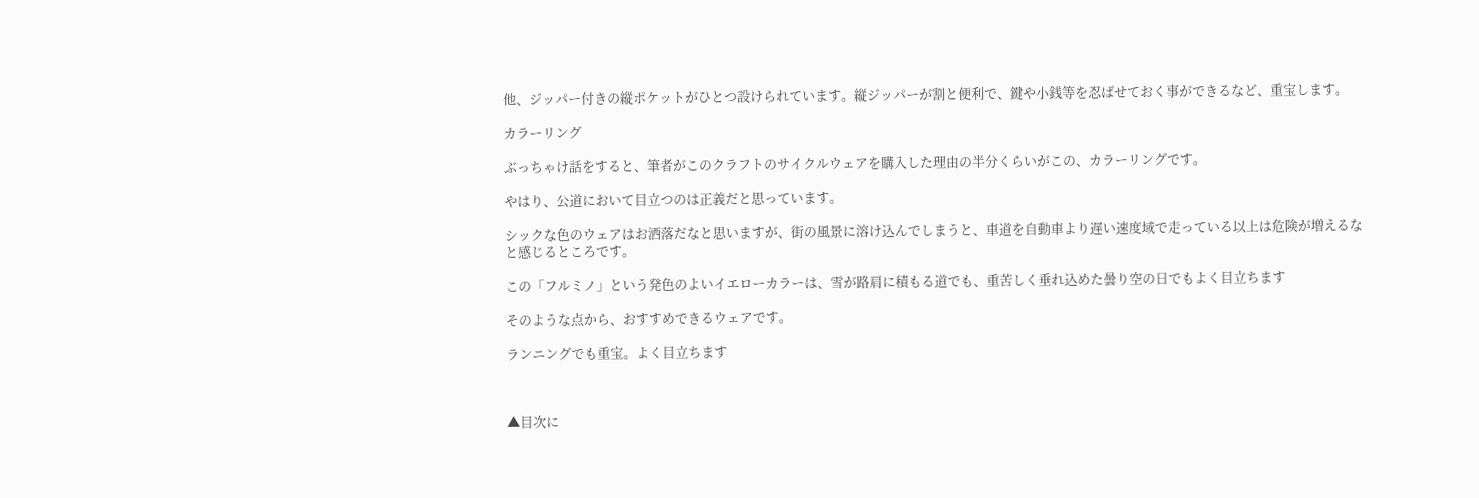他、ジッパー付きの縦ポケットがひとつ設けられています。縦ジッパーが割と便利で、鍵や小銭等を忍ばせておく事ができるなど、重宝します。

カラーリング

ぶっちゃけ話をすると、筆者がこのクラフトのサイクルウェアを購入した理由の半分くらいがこの、カラーリングです。

やはり、公道において目立つのは正義だと思っています。

シックな色のウェアはお洒落だなと思いますが、街の風景に溶け込んでしまうと、車道を自動車より遅い速度域で走っている以上は危険が増えるなと感じるところです。

この「フルミノ」という発色のよいイエローカラーは、雪が路肩に積もる道でも、重苦しく垂れ込めた曇り空の日でもよく目立ちます

そのような点から、おすすめできるウェアです。

ランニングでも重宝。よく目立ちます



▲目次に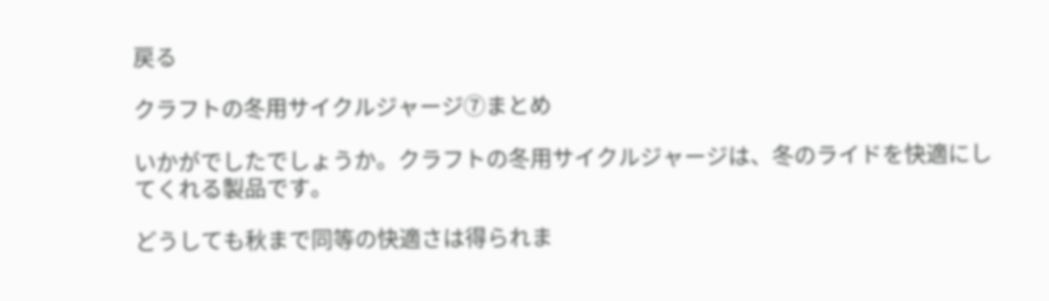戻る

クラフトの冬用サイクルジャージ⑦まとめ

いかがでしたでしょうか。クラフトの冬用サイクルジャージは、冬のライドを快適にしてくれる製品です。

どうしても秋まで同等の快適さは得られま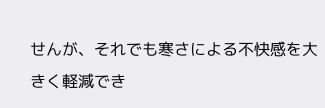せんが、それでも寒さによる不快感を大きく軽減でき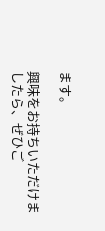ます。

興味をお持ちいただけましたら、ぜひご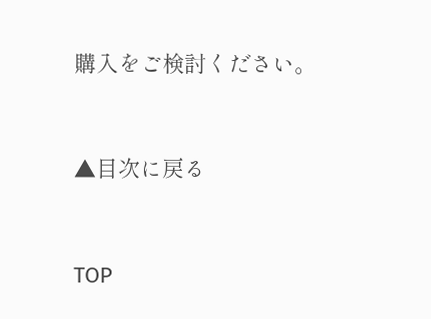購入をご検討ください。



▲目次に戻る



TOP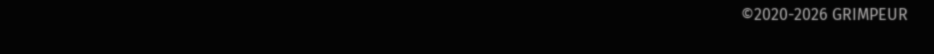©2020-2026 GRIMPEUR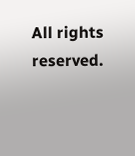All rights reserved.